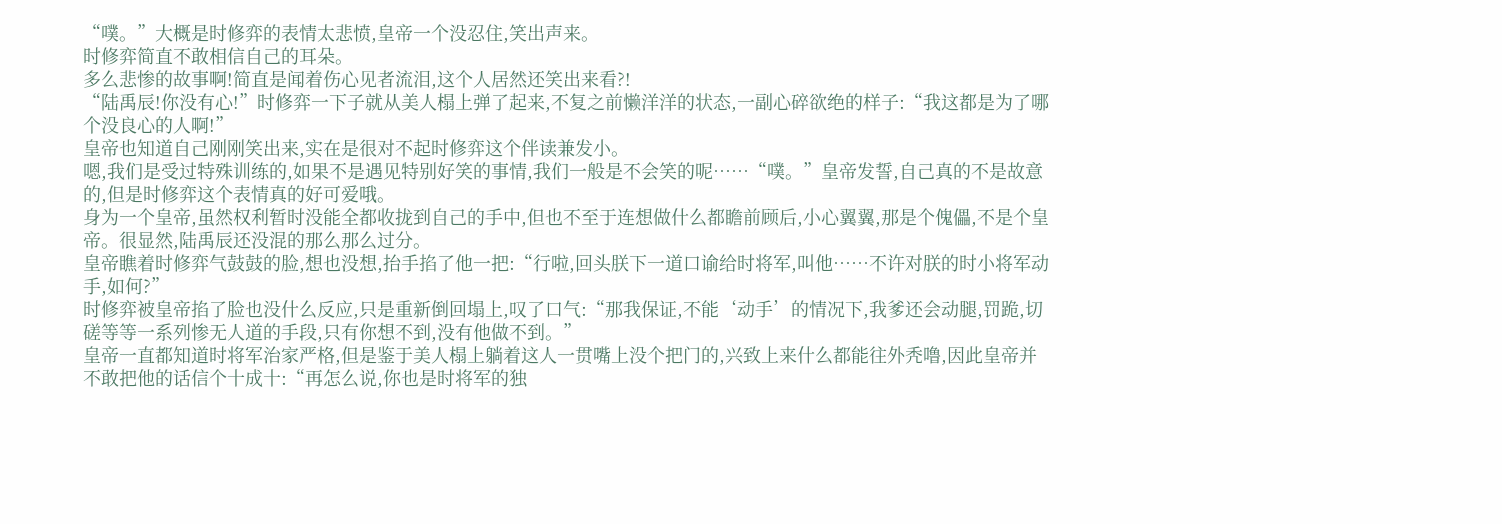“噗。”大概是时修弈的表情太悲愤,皇帝一个没忍住,笑出声来。
时修弈简直不敢相信自己的耳朵。
多么悲惨的故事啊!简直是闻着伤心见者流泪,这个人居然还笑出来看?!
“陆禹辰!你没有心!”时修弈一下子就从美人榻上弹了起来,不复之前懒洋洋的状态,一副心碎欲绝的样子:“我这都是为了哪个没良心的人啊!”
皇帝也知道自己刚刚笑出来,实在是很对不起时修弈这个伴读兼发小。
嗯,我们是受过特殊训练的,如果不是遇见特别好笑的事情,我们一般是不会笑的呢……“噗。”皇帝发誓,自己真的不是故意的,但是时修弈这个表情真的好可爱哦。
身为一个皇帝,虽然权利暂时没能全都收拢到自己的手中,但也不至于连想做什么都瞻前顾后,小心翼翼,那是个傀儡,不是个皇帝。很显然,陆禹辰还没混的那么那么过分。
皇帝瞧着时修弈气鼓鼓的脸,想也没想,抬手掐了他一把:“行啦,回头朕下一道口谕给时将军,叫他……不许对朕的时小将军动手,如何?”
时修弈被皇帝掐了脸也没什么反应,只是重新倒回塌上,叹了口气:“那我保证,不能‘动手’的情况下,我爹还会动腿,罚跪,切磋等等一系列惨无人道的手段,只有你想不到,没有他做不到。”
皇帝一直都知道时将军治家严格,但是鉴于美人榻上躺着这人一贯嘴上没个把门的,兴致上来什么都能往外秃噜,因此皇帝并不敢把他的话信个十成十:“再怎么说,你也是时将军的独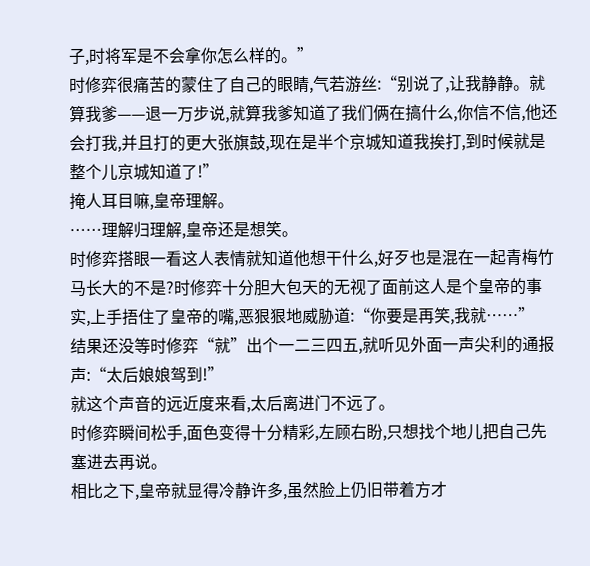子,时将军是不会拿你怎么样的。”
时修弈很痛苦的蒙住了自己的眼睛,气若游丝:“别说了,让我静静。就算我爹——退一万步说,就算我爹知道了我们俩在搞什么,你信不信,他还会打我,并且打的更大张旗鼓,现在是半个京城知道我挨打,到时候就是整个儿京城知道了!”
掩人耳目嘛,皇帝理解。
……理解归理解,皇帝还是想笑。
时修弈搭眼一看这人表情就知道他想干什么,好歹也是混在一起青梅竹马长大的不是?时修弈十分胆大包天的无视了面前这人是个皇帝的事实,上手捂住了皇帝的嘴,恶狠狠地威胁道:“你要是再笑,我就……”
结果还没等时修弈“就”出个一二三四五,就听见外面一声尖利的通报声:“太后娘娘驾到!”
就这个声音的远近度来看,太后离进门不远了。
时修弈瞬间松手,面色变得十分精彩,左顾右盼,只想找个地儿把自己先塞进去再说。
相比之下,皇帝就显得冷静许多,虽然脸上仍旧带着方才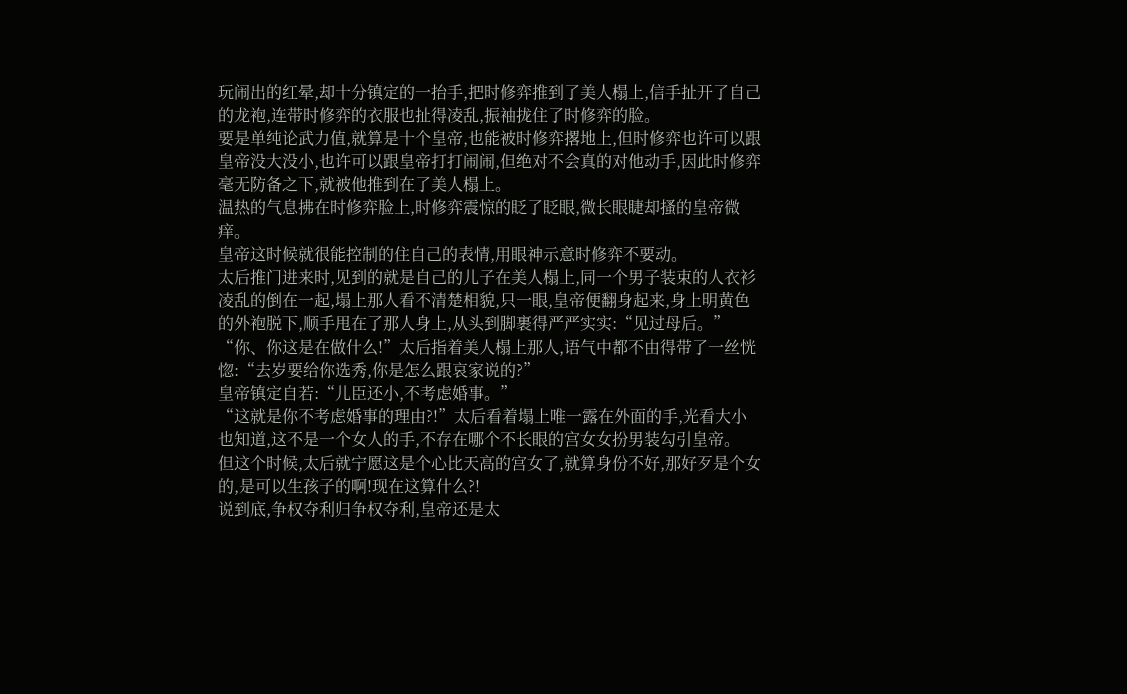玩闹出的红晕,却十分镇定的一抬手,把时修弈推到了美人榻上,信手扯开了自己的龙袍,连带时修弈的衣服也扯得凌乱,振袖拢住了时修弈的脸。
要是单纯论武力值,就算是十个皇帝,也能被时修弈撂地上,但时修弈也许可以跟皇帝没大没小,也许可以跟皇帝打打闹闹,但绝对不会真的对他动手,因此时修弈毫无防备之下,就被他推到在了美人榻上。
温热的气息拂在时修弈脸上,时修弈震惊的眨了眨眼,微长眼睫却搔的皇帝微痒。
皇帝这时候就很能控制的住自己的表情,用眼神示意时修弈不要动。
太后推门进来时,见到的就是自己的儿子在美人榻上,同一个男子装束的人衣衫凌乱的倒在一起,塌上那人看不清楚相貌,只一眼,皇帝便翻身起来,身上明黄色的外袍脱下,顺手甩在了那人身上,从头到脚裹得严严实实:“见过母后。”
“你、你这是在做什么!”太后指着美人榻上那人,语气中都不由得带了一丝恍惚:“去岁要给你选秀,你是怎么跟哀家说的?”
皇帝镇定自若:“儿臣还小,不考虑婚事。”
“这就是你不考虑婚事的理由?!”太后看着塌上唯一露在外面的手,光看大小也知道,这不是一个女人的手,不存在哪个不长眼的宫女女扮男装勾引皇帝。
但这个时候,太后就宁愿这是个心比天高的宫女了,就算身份不好,那好歹是个女的,是可以生孩子的啊!现在这算什么?!
说到底,争权夺利归争权夺利,皇帝还是太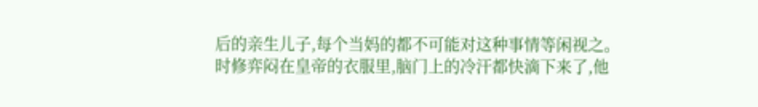后的亲生儿子,每个当妈的都不可能对这种事情等闲视之。
时修弈闷在皇帝的衣服里,脑门上的冷汗都快滴下来了,他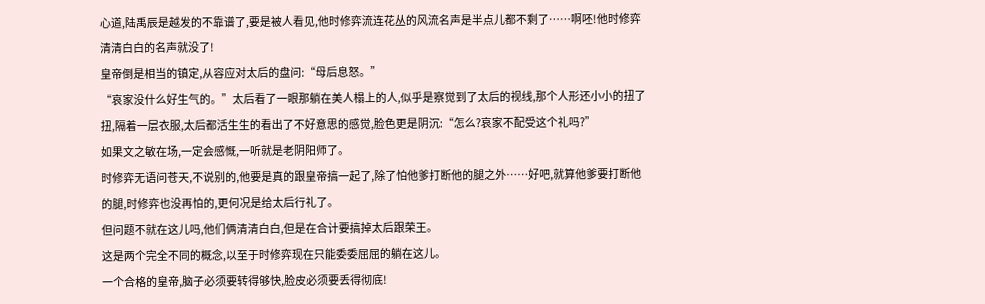心道,陆禹辰是越发的不靠谱了,要是被人看见,他时修弈流连花丛的风流名声是半点儿都不剩了……啊呸!他时修弈清清白白的名声就没了!
皇帝倒是相当的镇定,从容应对太后的盘问:“母后息怒。”
“哀家没什么好生气的。”太后看了一眼那躺在美人榻上的人,似乎是察觉到了太后的视线,那个人形还小小的扭了扭,隔着一层衣服,太后都活生生的看出了不好意思的感觉,脸色更是阴沉:“怎么?哀家不配受这个礼吗?”
如果文之敏在场,一定会感慨,一听就是老阴阳师了。
时修弈无语问苍天,不说别的,他要是真的跟皇帝搞一起了,除了怕他爹打断他的腿之外……好吧,就算他爹要打断他的腿,时修弈也没再怕的,更何况是给太后行礼了。
但问题不就在这儿吗,他们俩清清白白,但是在合计要搞掉太后跟荣王。
这是两个完全不同的概念,以至于时修弈现在只能委委屈屈的躺在这儿。
一个合格的皇帝,脑子必须要转得够快,脸皮必须要丢得彻底!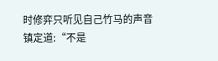时修弈只听见自己竹马的声音镇定道:“不是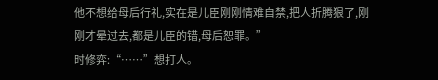他不想给母后行礼,实在是儿臣刚刚情难自禁,把人折腾狠了,刚刚才晕过去,都是儿臣的错,母后恕罪。”
时修弈:“……”想打人。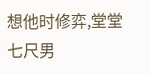想他时修弈,堂堂七尺男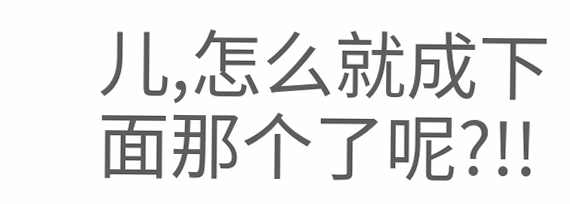儿,怎么就成下面那个了呢?!!